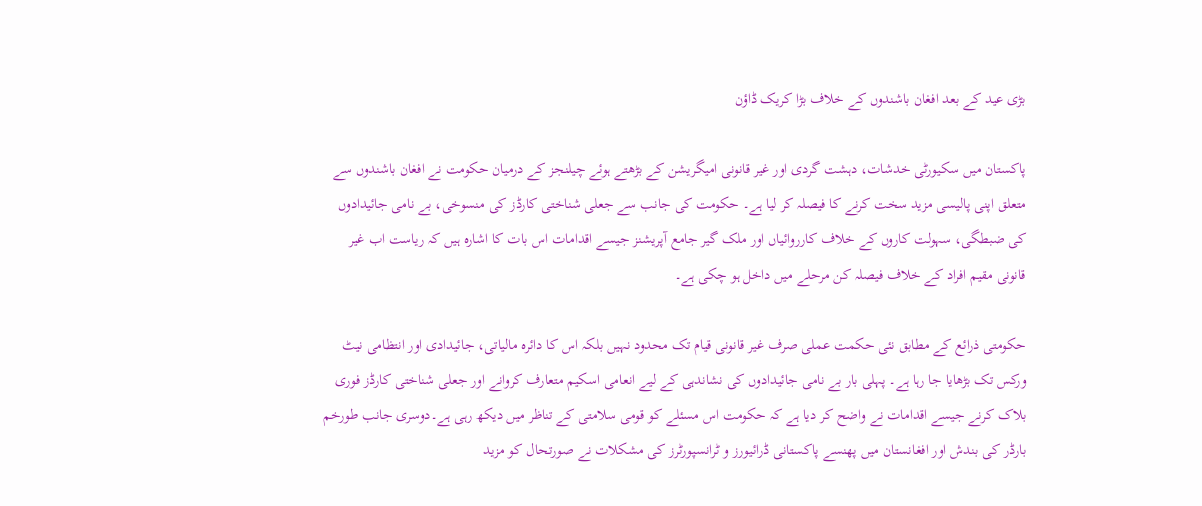بڑی عید کے بعد افغان باشندوں کے خلاف بڑا کریک ڈاؤن

پاکستان میں سکیورٹی خدشات، دہشت گردی اور غیر قانونی امیگریشن کے بڑھتے ہوئے چیلنجز کے درمیان حکومت نے افغان باشندوں سے متعلق اپنی پالیسی مزید سخت کرنے کا فیصلہ کر لیا ہے۔ حکومت کی جانب سے جعلی شناختی کارڈز کی منسوخی، بے نامی جائیدادوں کی ضبطگی، سہولت کاروں کے خلاف کارروائیاں اور ملک گیر جامع آپریشنز جیسے اقدامات اس بات کا اشارہ ہیں کہ ریاست اب غیر قانونی مقیم افراد کے خلاف فیصلہ کن مرحلے میں داخل ہو چکی ہے۔

حکومتی ذرائع کے مطابق نئی حکمت عملی صرف غیر قانونی قیام تک محدود نہیں بلکہ اس کا دائرہ مالیاتی، جائیدادی اور انتظامی نیٹ ورکس تک بڑھایا جا رہا ہے۔ پہلی بار بے نامی جائیدادوں کی نشاندہی کے لیے انعامی اسکیم متعارف کروانے اور جعلی شناختی کارڈز فوری بلاک کرنے جیسے اقدامات نے واضح کر دیا ہے کہ حکومت اس مسئلے کو قومی سلامتی کے تناظر میں دیکھ رہی ہے۔دوسری جانب طورخم بارڈر کی بندش اور افغانستان میں پھنسے پاکستانی ڈرائیورز و ٹرانسپورٹرز کی مشکلات نے صورتحال کو مزید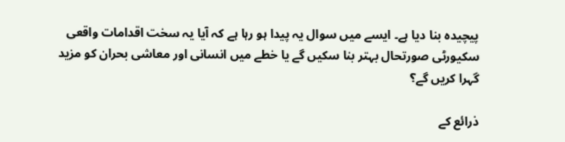پیچیدہ بنا دیا ہے۔ ایسے میں سوال یہ پیدا ہو رہا ہے کہ آیا یہ سخت اقدامات واقعی سکیورٹی صورتحال بہتر بنا سکیں گے یا خطے میں انسانی اور معاشی بحران کو مزید گہرا کریں گے؟

ذرائع کے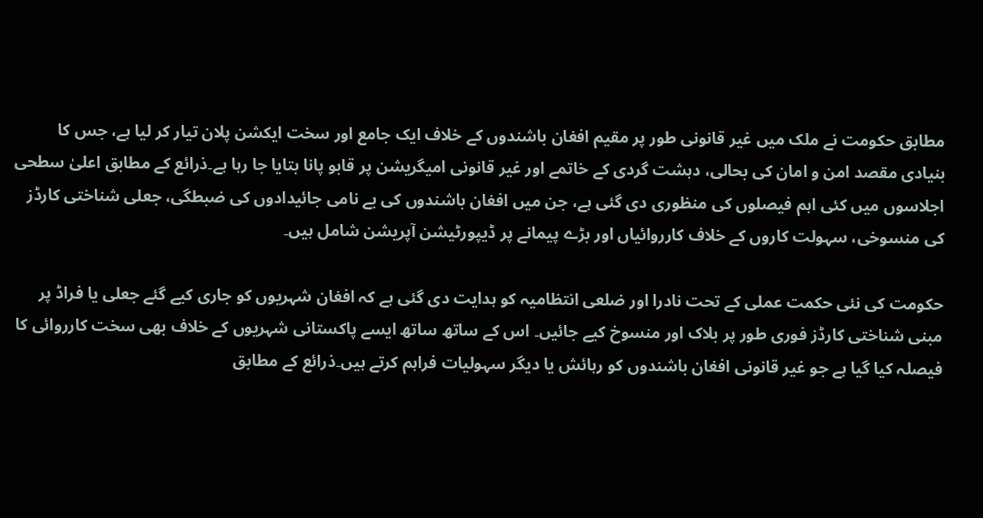مطابق حکومت نے ملک میں غیر قانونی طور پر مقیم افغان باشندوں کے خلاف ایک جامع اور سخت ایکشن پلان تیار کر لیا ہے، جس کا بنیادی مقصد امن و امان کی بحالی، دہشت گردی کے خاتمے اور غیر قانونی امیگریشن پر قابو پانا بتایا جا رہا ہے۔ذرائع کے مطابق اعلیٰ سطحی اجلاسوں میں کئی اہم فیصلوں کی منظوری دی گئی ہے، جن میں افغان باشندوں کی بے نامی جائیدادوں کی ضبطگی، جعلی شناختی کارڈز کی منسوخی، سہولت کاروں کے خلاف کارروائیاں اور بڑے پیمانے پر ڈیپورٹیشن آپریشن شامل ہیں۔

حکومت کی نئی حکمت عملی کے تحت نادرا اور ضلعی انتظامیہ کو ہدایت دی گئی ہے کہ افغان شہریوں کو جاری کیے گئے جعلی یا فراڈ پر مبنی شناختی کارڈز فوری طور پر بلاک اور منسوخ کیے جائیں۔ اس کے ساتھ ساتھ ایسے پاکستانی شہریوں کے خلاف بھی سخت کارروائی کا فیصلہ کیا گیا ہے جو غیر قانونی افغان باشندوں کو رہائش یا دیگر سہولیات فراہم کرتے ہیں۔ذرائع کے مطابق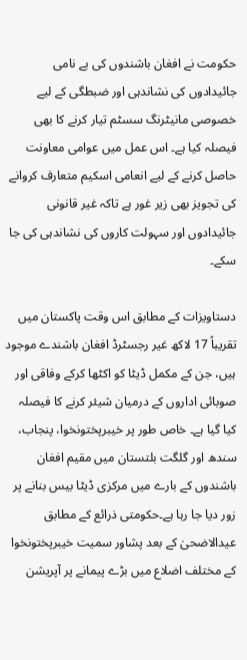حکومت نے افغان باشندوں کی بے نامی جائیدادوں کی نشاندہی اور ضبطگی کے لیے خصوصی مانیٹرنگ سسٹم تیار کرنے کا بھی فیصلہ کیا ہے۔ اس عمل میں عوامی معاونت حاصل کرنے کے لیے انعامی اسکیم متعارف کروانے کی تجویز بھی زیر غور ہے تاکہ غیر قانونی جائیدادوں اور سہولت کاروں کی نشاندہی کی جا سکے۔

دستاویزات کے مطابق اس وقت پاکستان میں تقریباً 17 لاکھ غیر رجسٹرڈ افغان باشندے موجود ہیں، جن کے مکمل ڈیٹا کو اکٹھا کرکے وفاقی اور صوبائی اداروں کے درمیان شیئر کرنے کا فیصلہ کیا گیا ہے۔ خاص طور پر خیبرپختونخوا، پنجاب، سندھ اور گلگت بلتستان میں مقیم افغان باشندوں کے بارے میں مرکزی ڈیٹا بیس بنانے پر زور دیا جا رہا ہے۔حکومتی ذرائع کے مطابق عیدالاضحیٰ کے بعد پشاور سمیت خیبرپختونخوا کے مختلف اضلاع میں بڑے پیمانے پر آپریشن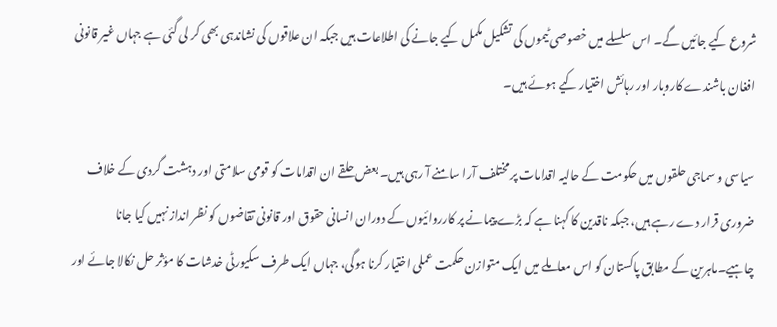شروع کیے جائیں گے۔ اس سلسلے میں خصوصی ٹیموں کی تشکیل مکمل کیے جانے کی اطلاعات ہیں جبکہ ان علاقوں کی نشاندہی بھی کر لی گئی ہے جہاں غیر قانونی افغان باشندے کاروبار اور رہائش اختیار کیے ہوئے ہیں۔

سیاسی و سماجی حلقوں میں حکومت کے حالیہ اقدامات پر مختلف آرا سامنے آ رہی ہیں۔ بعض حلقے ان اقدامات کو قومی سلامتی اور دہشت گردی کے خلاف ضروری قرار دے رہے ہیں، جبکہ ناقدین کا کہنا ہے کہ بڑے پیمانے پر کارروائیوں کے دوران انسانی حقوق اور قانونی تقاضوں کو نظر انداز نہیں کیا جانا چاہیے۔ماہرین کے مطابق پاکستان کو اس معاملے میں ایک متوازن حکمت عملی اختیار کرنا ہوگی، جہاں ایک طرف سکیورٹی خدشات کا مؤثر حل نکالا جائے اور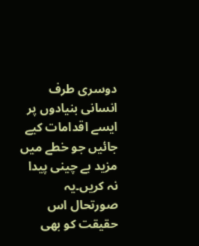دوسری طرف انسانی بنیادوں پر ایسے اقدامات کیے جائیں جو خطے میں مزید بے چینی پیدا نہ کریں۔یہ صورتحال اس حقیقت کو بھی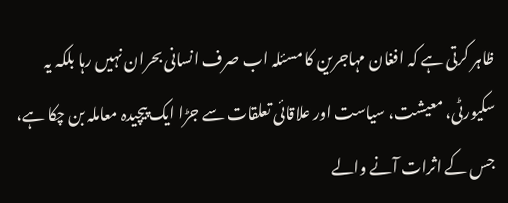ظاہر کرتی ہے کہ افغان مہاجرین کا مسئلہ اب صرف انسانی بحران نہیں رہا بلکہ یہ سکیورٹی، معیشت، سیاست اور علاقائی تعلقات سے جڑا ایک پیچیدہ معاملہ بن چکا ہے، جس کے اثرات آنے والے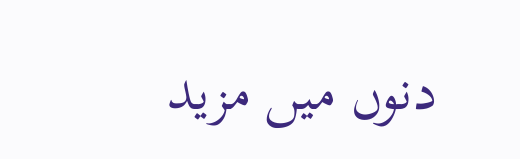دنوں میں مزید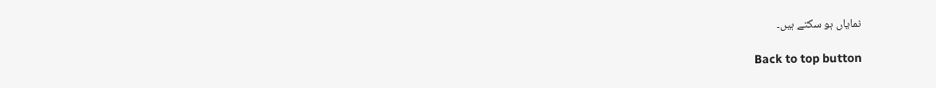نمایاں ہو سکتے ہیں۔

Back to top button